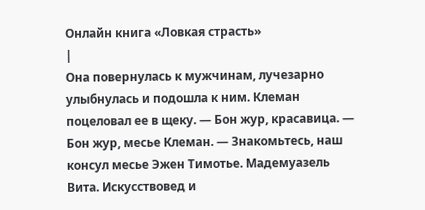Онлайн книга «Ловкая страсть»
|
Она повернулась к мужчинам, лучезарно улыбнулась и подошла к ним. Клеман поцеловал ее в щеку. — Бон жур, красавица. — Бон жур, месье Клеман. — Знакомьтесь, наш консул месье Эжен Тимотье. Мадемуазель Вита. Искусствовед и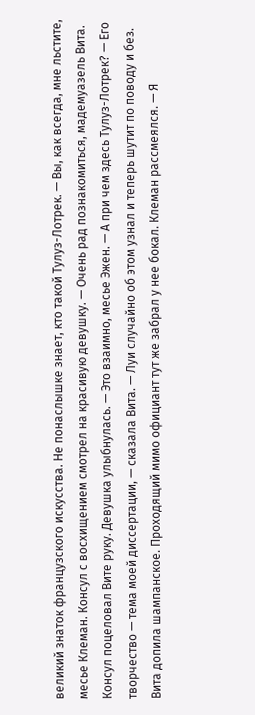великий знаток французского искусства. Не понаслышке знает, кто такой Тулуз-Лотрек. — Вы, как всегда, мне льстите, месье Клеман. Консул с восхищением смотрел на красивую девушку. — Очень рад познакомиться, мадемуазель Вита. Консул поцеловал Вите руку. Девушка улыбнулась. — Это взаимно, месье Эжен. — А при чем здесь Тулуз-Лотрек? — Его творчество — тема моей диссертации, — сказала Вита. — Луи случайно об этом узнал и теперь шутит по поводу и без. Вита допила шампанское. Проходящий мимо официант тут же забрал у нее бокал. Клеман рассмеялся. — Я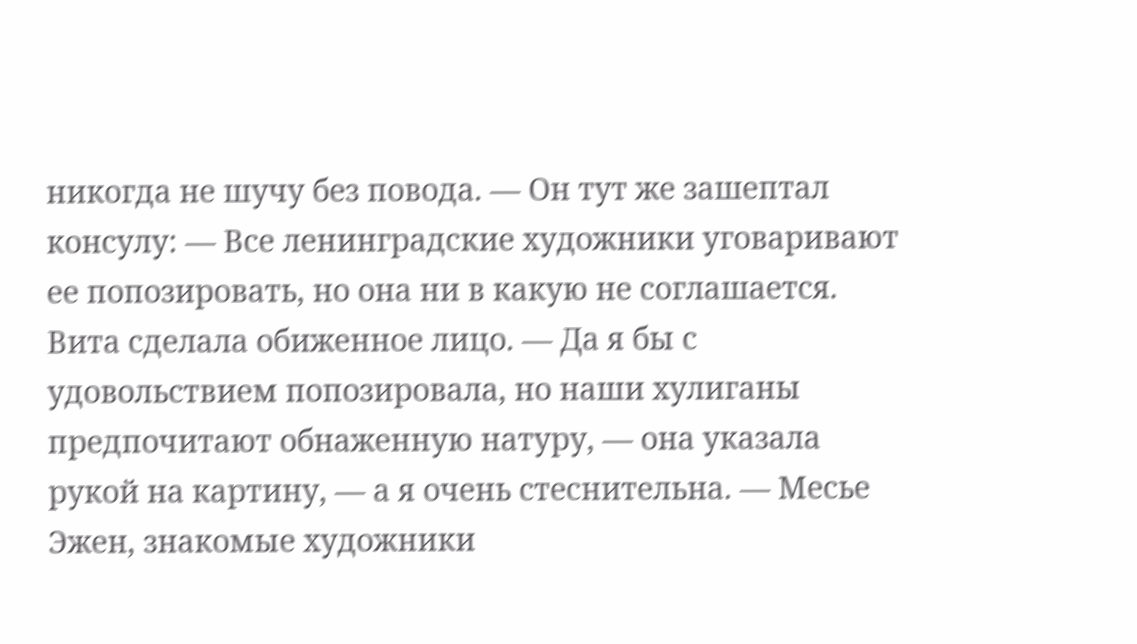никогда не шучу без повода. — Он тут же зашептал консулу: — Все ленинградские художники уговаривают ее попозировать, но она ни в какую не соглашается. Вита сделала обиженное лицо. — Да я бы с удовольствием попозировала, но наши хулиганы предпочитают обнаженную натуру, — она указала рукой на картину, — а я очень стеснительна. — Месье Эжен, знакомые художники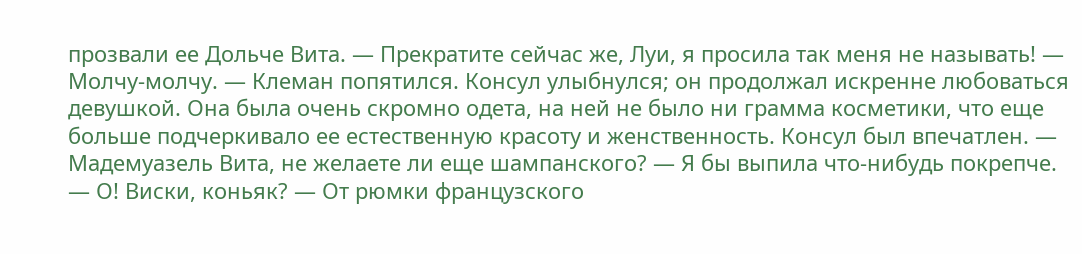прозвали ее Дольче Вита. — Прекратите сейчас же, Луи, я просила так меня не называть! — Молчу-молчу. — Клеман попятился. Консул улыбнулся; он продолжал искренне любоваться девушкой. Она была очень скромно одета, на ней не было ни грамма косметики, что еще больше подчеркивало ее естественную красоту и женственность. Консул был впечатлен. — Мадемуазель Вита, не желаете ли еще шампанского? — Я бы выпила что-нибудь покрепче. — О! Виски, коньяк? — От рюмки французского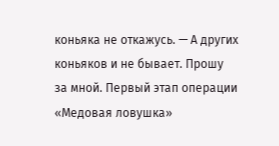коньяка не откажусь. — А других коньяков и не бывает. Прошу за мной. Первый этап операции «Медовая ловушка»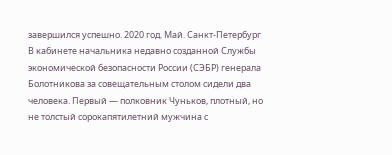завершился успешно. 2020 год. Май. Санкт-Петербург В кабинете начальника недавно созданной Службы экономической безопасности России (СЭБР) генерала Болотникова за совещательным столом сидели два человека. Первый — полковник Чуньков, плотный, но не толстый сорокапятилетний мужчина с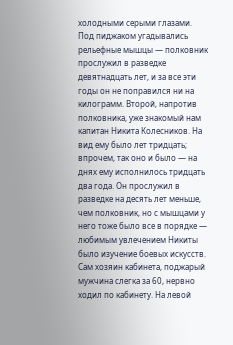холодными серыми глазами. Под пиджаком угадывались рельефные мышцы — полковник прослужил в разведке девятнадцать лет, и за все эти годы он не поправился ни на килограмм. Второй, напротив полковника, уже знакомый нам капитан Никита Колесников. На вид ему было лет тридцать; впрочем, так оно и было — на днях ему исполнилось тридцать два года. Он прослужил в разведке на десять лет меньше, чем полковник, но с мышцами у него тоже было все в порядке — любимым увлечением Никиты было изучение боевых искусств. Сам хозяин кабинета, поджарый мужчина слегка за 60, нервно ходил по кабинету. На левой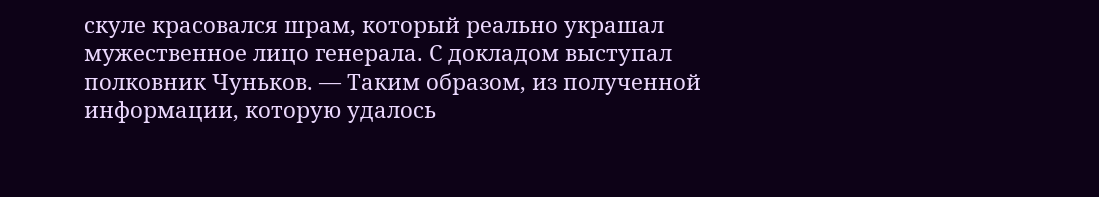скуле красовался шрам, который реально украшал мужественное лицо генерала. С докладом выступал полковник Чуньков. — Таким образом, из полученной информации, которую удалось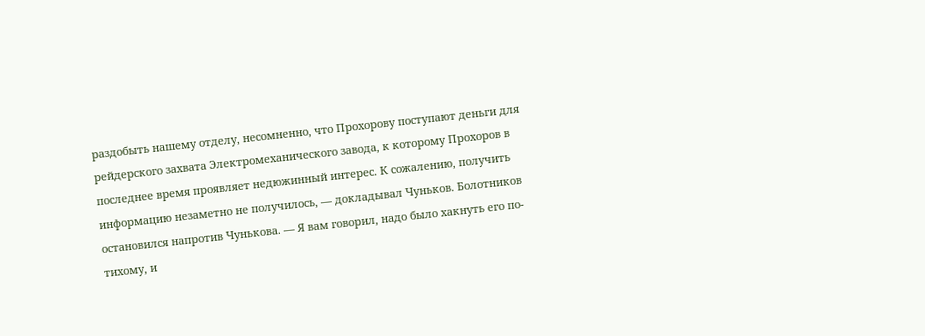раздобыть нашему отделу, несомненно, что Прохорову поступают деньги для рейдерского захвата Электромеханического завода, к которому Прохоров в последнее время проявляет недюжинный интерес. К сожалению, получить информацию незаметно не получилось, — докладывал Чуньков. Болотников остановился напротив Чунькова. — Я вам говорил, надо было хакнуть его по-тихому, и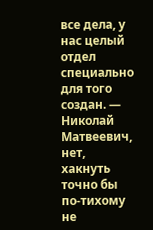все дела, у нас целый отдел специально для того создан. — Николай Матвеевич, нет, хакнуть точно бы по-тихому не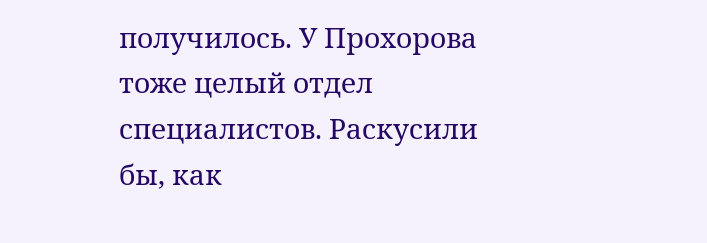получилось. У Прохорова тоже целый отдел специалистов. Раскусили бы, как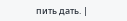пить дать. |